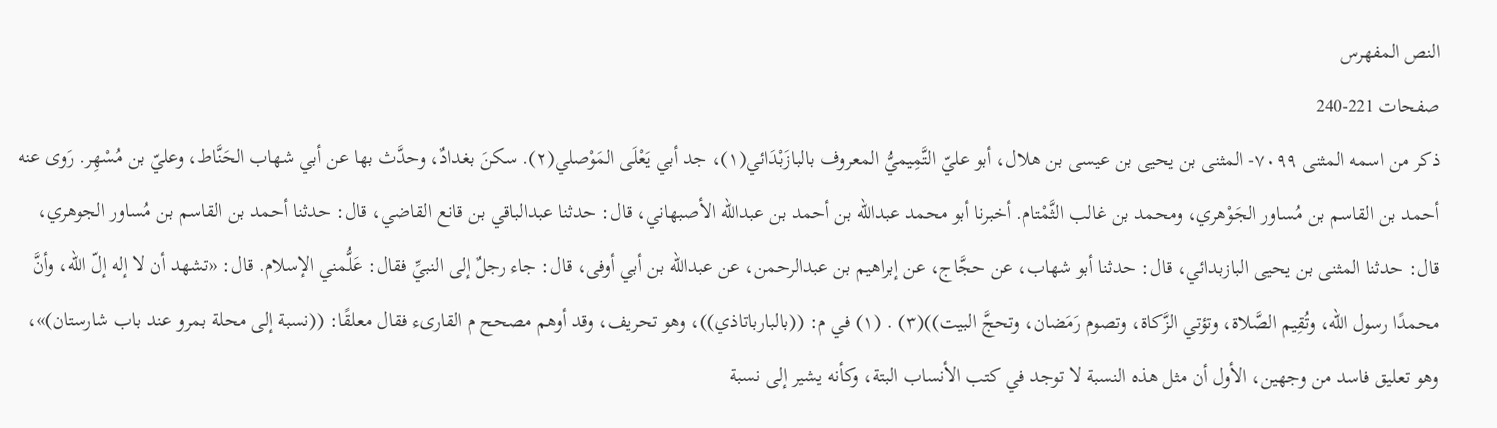النص المفهرس
صفحات 221-240
ذكر من اسمه المثنى ٧٠٩٩- المثنى بن يحيى بن عيسى بن هلال، أبو عليّ التَّمِيميُّ المعروف بالبازَبْدَائي(١)، جد أبي يَعْلَى المَوْصلي(٢). سكنَ بغدادٌ، وحدَّث بها عن أبي شهاب الحَنَّاط، وعليّ بن مُسْهِر. رَوى عنه أحمد بن القاسم بن مُساور الجَوْهري، ومحمد بن غالب الثَّمْتام. أخبرنا أبو محمد عبدالله بن أحمد بن عبدالله الأصبهاني، قال: حدثنا عبدالباقي بن قانع القاضي، قال: حدثنا أحمد بن القاسم بن مُساور الجوهري، قال: حدثنا المثنى بن يحيى البازبدائي، قال: حدثنا أبو شهاب، عن حجَّاج، عن إبراهيم بن عبدالرحمن، عن عبدالله بن أبي أوفى، قال: جاء رجلٌ إلى النبيِّ فقال: عَلُّمني الإسلام. قال: «تشهد أن لا إله إلّ الله، وأنَّ محمدًا رسول الله، وتُقِيم الصَّلاة، وتؤتي الزَّكاة، وتصوم رَمَضان، وتحجَّ البيت))(٣) . (١) في م: ((بالبارباتاذي))، وهو تحريف، وقد أوهم مصحح م القارىء فقال معلقًا: ((نسبة إلى محلة بمرو عند باب شارستان)»، وهو تعليق فاسد من وجهين، الأول أن مثل هذه النسبة لا توجد في كتب الأنساب البتة، وكأنه يشير إلى نسبة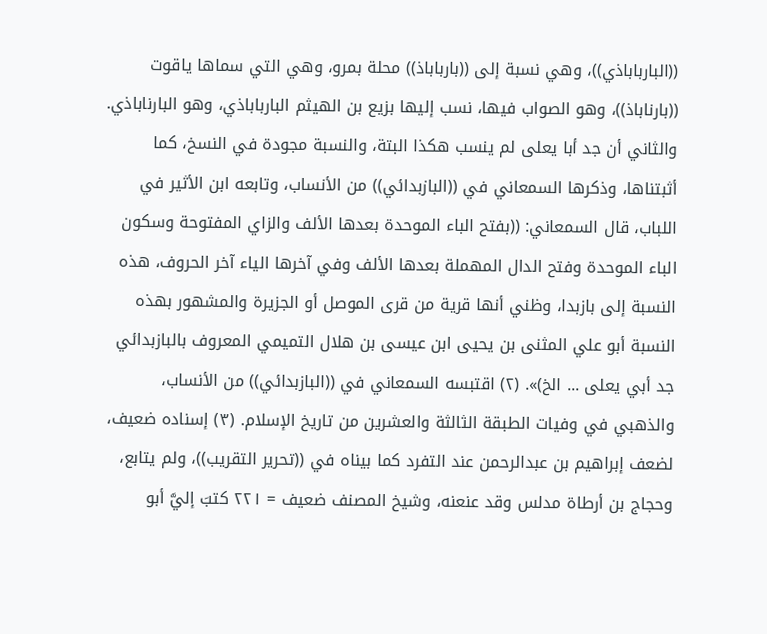((البارباباذي))، وهي نسبة إلى ((بارباباذ)) محلة بمرو، وهي التي سماها ياقوت ((بارناباذ))، وهو الصواب فيها، نسب إليها بزيع بن الهيثم البارباباذي، وهو البارناباذي. والثاني أن جد أبا يعلى لم ينسب هكذا البتة، والنسبة مجودة في النسخ، كما أثبتناها، وذكرها السمعاني في ((البازبدائي)) من الأنساب، وتابعه ابن الأثير في اللباب، قال السمعاني: ((بفتح الباء الموحدة بعدها الألف والزاي المفتوحة وسكون الباء الموحدة وفتح الدال المهملة بعدها الألف وفي آخرها الياء آخر الحروف، هذه النسبة إلى بازبدا، وظني أنها قرية من قرى الموصل أو الجزيرة والمشهور بهذه النسبة أبو علي المثنى بن يحيى ابن عيسى بن هلال التميمي المعروف بالبازبدائي جد أبي يعلى ... الخ)». (٢) اقتبسه السمعاني في ((البازبدائي)) من الأنساب، والذهبي في وفيات الطبقة الثالثة والعشرين من تاريخ الإسلام. (٣) إسناده ضعيف، لضعف إبراهيم بن عبدالرحمن عند التفرد كما بيناه في ((تحرير التقريب))، ولم يتابع، وحجاج بن أرطاة مدلس وقد عنعنه، وشيخ المصنف ضعيف = ٢٢١ كتبَ إليَّ أبو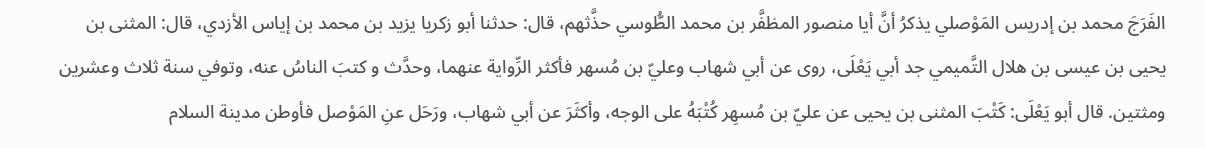الفَرَجَ محمد بن إدريس المَوْصلي يذكرُ أنَّ أيا منصور المظفَّر بن محمد الطُّوسي حذَّثهم، قال: حدثنا أبو زكريا يزيد بن محمد بن إياس الأزدي، قال: المثنى بن يحيى بن عيسى بن هلال التَّميمي جد أبي يَعْلَى، روى عن أبي شهاب وعليّ بن مُسهر فأكثر الرِّواية عنهما، وحدَّث و کتبَ الناسُ عنه، وتوفي سنة ثلاث وعشرين ومثتين. قال أبو يَعْلَى: كَتْبَ المثنى بن يحيى عن عليّ بن مُسهِر كُتْبَهُ على الوجه، وأكثَرَ عن أبي شهاب، ورَحَل عنِ المَوْصل فأوطن مدينة السلام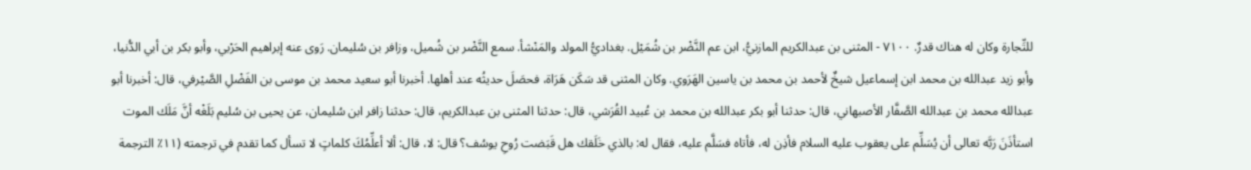للتِّجارة وكان له هناك قدرٌ. ٧١٠٠ - المثنى بن عبدالكريم المازنيُّ، ابن عم النَّضْر بن شُمَيْل. بغداديُّ المولد والمَنْشأ. سمع النَّضْر بن شُميل، وزافر بن سُليمان. رَوى عنه إبراهيم الحَرْبي، وأبو بكر بن أبي الدُّنيا، وأبو زيد عبدالله بن محمد ابن إسماعيل شيخٌ لأحمد بن محمد بن ياسين الھَرَوي. وكان المثنى قد سَكَن هَرَاة، فحصَلَ حديثُه عند أهلها. أخبرنا أبو سعيد محمد بن موسى بن الفَضْلِ الصَّيْرفي، قال: أخبرنا أبو عبدالله محمد بن عبدالله الصَّفَّار الأصبهاني، قال: حدثنا أبو بكر عبدالله بن محمد بن عُبيد القُرَشي، قال: حدثنا المثنى بن عبدالكريم، قال: حدثنا زافر ابن سُليمان، عن يحيى بن سُليم بَلَغْه أنَّ مَلَك الموت استأذَنَ رَبَّه تعالى أن يُسَلِّم على يعقوب عليه السلام فأذِن له، فأتاه فسَلَّم عليه، فقال له: بالذي خَلَقك هل قَبَضت رُوحِ يوسُف؟ قال: لا، قال: ألا أعلِّمُكَ كلماتٍ لا تسأل كما تقدم في ترجمته (١١٪ الترجمة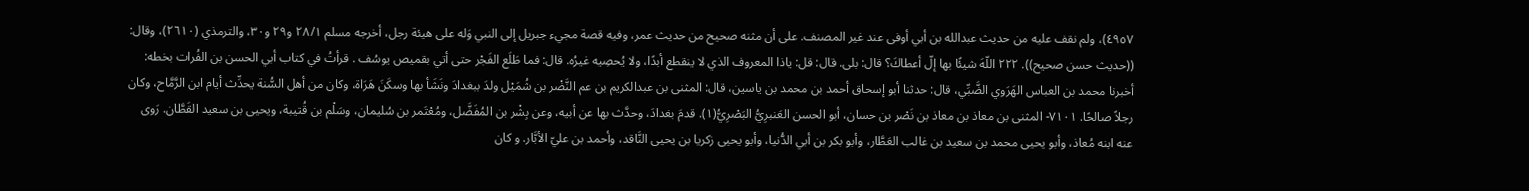٤٩٥٧)، ولم نقف عليه من حديث عبدالله بن أبي أوفى عند غير المصنف. على أن مثنه صحيح من حديث عمر، وفيه قصة مجيء جبريل إلى النبي وَله على هيئة رجل، أخرجه مسلم ٢٨/١ و٢٩ و٣٠، والترمذي (٢٦١٠)، وقال: ((حديث حسن صحيح)). ٢٢٢ اللّهَ شيئًا بها إلّ أعطاكَ؟ قال: بلى. قال: قل: ياذا المعروف الذي لا ينقطع أبدًا، ولا يُحصِيه غيرُه. قال: فما طَلَع الفَجْر حتى أتي بقميص يوسُف . قرأتُ في كتاب أبي الحسن بن الفُرات بخطه: أخبرنا محمد بن العباس الهَرَوي الضَّبِّي، قال: حدثنا أبو إسحاق أحمد بن محمد بن ياسين، قال: المثنى بن عبدالكريم بن عم النَّضْر بن شُمَيْل ولدَ ببغدادَ ونَشَأ بها وسكَنَ هَرَاة، وكان من أهل السُّنة يحدِّث أيام ابن الرَّمَّاح، وكان رجلاً صالحًا. ٧١٠١- المثنى بن معاذ بن معاذ بن نَصْر بن حسان، أبو الحسن العَنبرِيُّ البَصْرِيُّ(١). قدمَ بغدادَ، وحدَّث بها عن أبيه، وعن بِشْر بن المُفَضَّل، ومُعْتَمر بن سُليمان، وسَلْم بن قُتيبة، ويحيى بن سعيد القَطَّان. رَوى عنه ابنه مُعاذ، وأبو يحيى محمد بن سعيد بن غالب العَطَّار، وأبو بكر بن أبي الدُّنيا، وأبو يحيى زكريا بن يحيى النَّاقد، وأحمد بن عليّ الأبَّار. و کان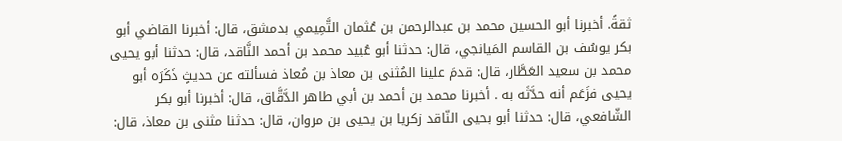ثقةً. أخبرنا أبو الحسين محمد بن عبدالرحمن بن عُثمان التَّمِيمي بدمشق، قال: أخبرنا القاضي أبو بكر يوسُف بن القاسم المَيانجي، قال: حدثنا أبو عُبيد محمد بن أحمد النَّاقد، قال: حدثنا أبو يحيى محمد بن سعيد العَطَّار، قال: قدمَ علينا المُثنى بن معاذ بن مُعاذ فسألته عن حديثٍ ذَكَرَه أبو يحيى فزَعَم أنه حدَّثَه به . أخبرنا محمد بن أحمد بن أبي طاهر الدَّقَّاق، قال: أخبرنا أبو بكر الشّافعي، قال: حدثنا أبو بحیی النّاقد زکریا بن یحیی بن مروان، قال: حدثنا مثنى بن معاذ، قال: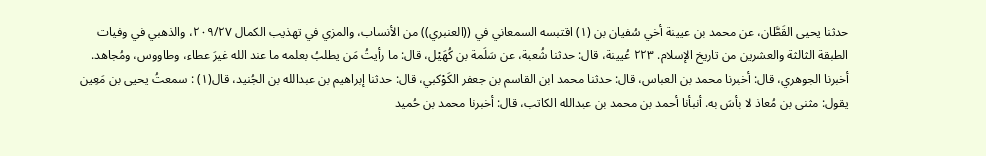حدثنا يحيى القَطَّان، عن محمد بن عيينة أخي سُفيان بن (١) اقتبسه السمعاني في ((العنبري)) من الأنساب، والمزي في تهذيب الكمال ٢٠٩/٢٧، والذهبي في وفيات الطبقة الثالثة والعشرين من تاريخ الإسلام. ٢٢٣ عُيينة، قال: حدثنا شُعبة، عن سَلَمة بن كُهَيْل، قال: ما رأيتُ مَن يطلبُ بعلمه ما عند الله غيرَ عطاء، وطاووس، ومُجاهد. أخبرنا الجوهري، قال: أخبرنا محمد بن العباس، قال: حدثنا محمد ابن القاسم بن جعفر الكَوْكبي، قال: حدثنا إبراهيم بن عبدالله بن الجُنید، قال(١) : سمعتُ يحيى بن مَعِين يقول: مثنى بن مُعاذ لا بأسَ به. أنبأنا أحمد بن محمد بن عبدالله الكاتب، قال: أخبرنا محمد بن حُميد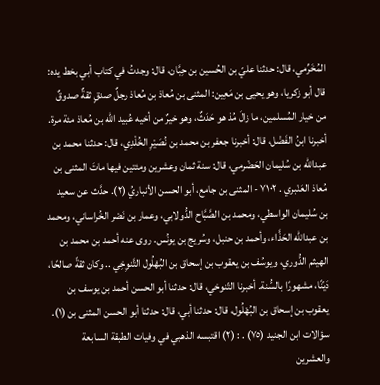المُخَرِّمي، قال: حدثنا عليّ بن الحُسين بن حِبَّان، قال: وجدتُ في كتاب أبي بخط يده: قال أبو زكريا، وهو يحيى بن مَعِين: المثنى بن مُعاذ بن مُعاذ رجلٌ صدقٍ ثقةٌ صدوقٌ من خيار المُسلمين، ما زالَ مُذ هو حَدَثٌ، وهو خيرٌ من أخيه عُبيد الله بن مُعاذ مئة مرة. أخبرنا ابنُ الفَضْل، قال: أخبرنا جعفر بن محمد بن نُصَيْرِ الخُلْدِي، قال: حدثنا محمد بن عبدالله بن سُليمان الحَضْرمي، قال: سنة ثمان وعشرين ومئتين فيها ماتَ المثنى بن مُعاذ العَنْبري . ٧١٠٢ - المثنى بن جامع، أبو الحسن الأنباريُ (٢). حدَّث عن سعيد بن سُليمان الواسطي، ومحمد بن الصَّبَّاح الدُّولابي، وعمار بن نَصْر الخُراساني، ومحمد بن عبدالله الحَذَّاء، وأحمد بن حنبل، وسُریج بن یونُس. روى عنه أحمد بن محمد بن الهيثم الدُّوري، ويوسُف بن يعقوب بن إسحاق بن البُهْلُول التَّنوِخِي .. وكان ثقةً صالحًا، دَيّنًا، مشهورًا بالسُّنة. أخبرنا التّنوخي، قال: حدثنا أبو الحسن أحمد بن يوسف بن يعقوب بن إسحاق بن البُهْلُول، قال: حدثنا أبي، قال: حدثنا أبو الحسن المثنى بن (١). سؤالات ابن الجنيد (٧٥) . : (٢) اقتبسه الذهبي في وفيات الطبقة السابعة والعشرين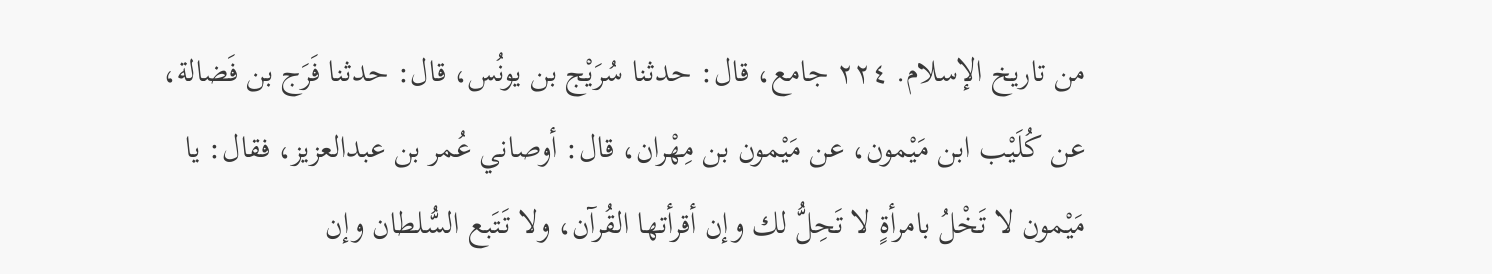من تاريخ الإسلام. ٢٢٤ جامع، قال: حدثنا سُرَيْج بن يونُس، قال: حدثنا فَرَج بن فَضالة، عن كُلَيْب ابن مَيْمون، عن مَيْمون بن مِهْران، قال: أوصاني عُمر بن عبدالعزيز، فقال: يا مَيْمون لا تَخْلُ بامرأةٍ لا تَحِلُّ لك وإن أقرأتها القُرآن، ولا تَتَبع السُّلطان وإن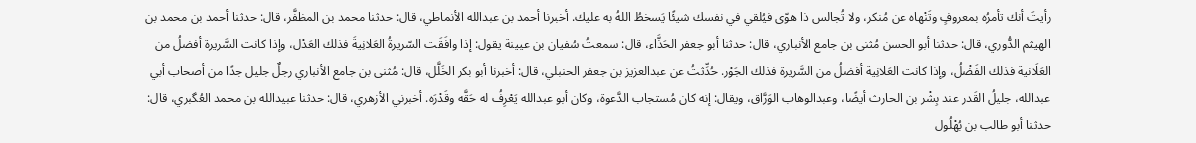رأيتَ أنك تأمرُه بمعروفٍ وتَنْهاه عن مُنكر، ولا تُجالس ذا هوّى فيُلقي في نفسك شيئًا يَسخطُ اللهُ به عليك. أخبرنا أحمد بن عبدالله الأنماطي، قال: حدثنا محمد بن المظفَّر، قال: حدثنا أحمد بن محمد بن الهيثم الدُّوري، قال: حدثنا أبو الحسن مُثنى بن جامع الأنباري، قال: حدثنا أبو جعفر الحَذَّاء، قال: سمعتُ سُفيان بن عيينة يقول: إذا وافَقَت السّريرةُ العَلانِيةَ فذلك العَدْل، وإذا كانت السَّريرة أفضلُ من العَلَانية فذلك الفَضْلُ، وإذا كانت العَلانِية أفضلُ من السَّريرة فذلك الجَوْر. حُدِّثتُ عن عبدالعزيز بن جعفر الحنبلي، قال: أخبرنا أبو بكر الخَلَّل، قال: مُثنى بن جامع الأنباري رجلٌ جليل جدًا من أصحاب أبي عبدالله، جليلُ القَدر عند بِشْر بن الحارث أيضًا، وعبدالوهاب الوَرَّاق، ويقال: إنه كان مُستجاب الدَّعوة، وكان أبو عبدالله يَعْرِفُ له حَقَّه وقَدْرَه. أخبرني الأزهري، قال: حدثنا عبيدالله بن محمد العُگبري، قال: حدثنا أبو طالب بن بُهْلُول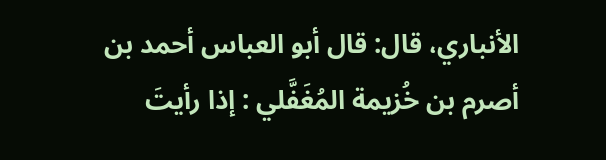الأنباري، قال: قال أبو العباس أحمد بن أصرم بن خُزيمة المُغَفَّلي : إذا رأيتَ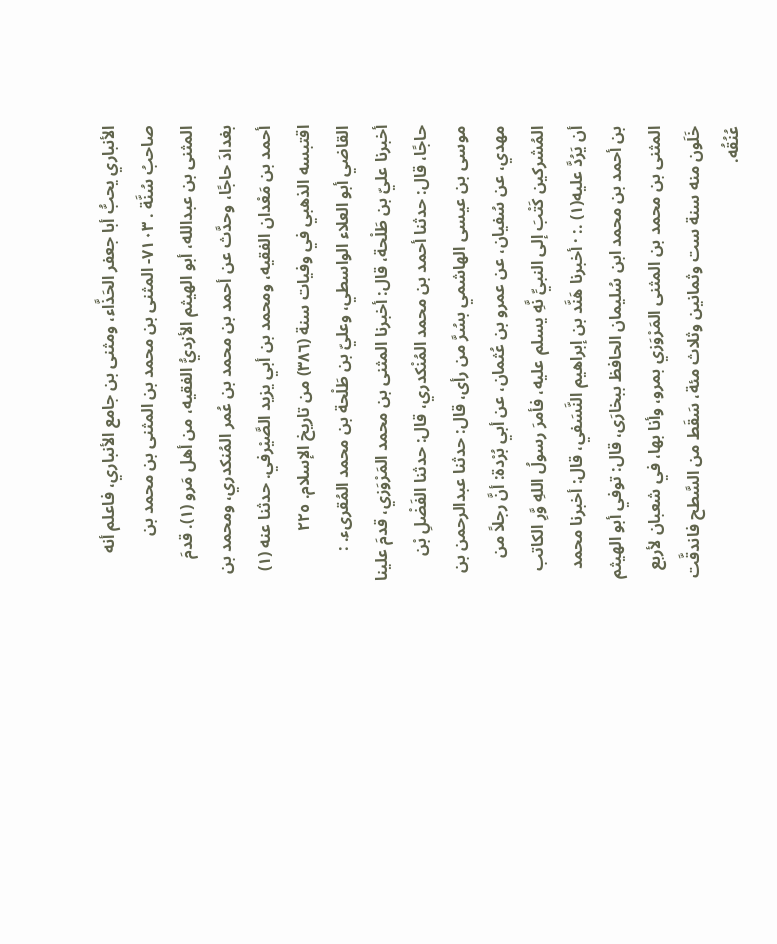الأنباري يحبُّ أبا جعفر الحَذَّاء، ومثنى بن جامع الأنباري، فاعلم أنه صاحبُ سُنَّة . ٧١٠٣- المثنى بن محمد بن المثنى بن محمد بن المثنى بن عبدالله، أبو الهيثم الأزديُّ الفقيه، من أهل مَرو (١). قدمَ بغدادَ حاجًا، وحدَّث عن أحمد بن محمد بن عُمر المُنكدري، ومحمد بن أحمد بن مَعْدان الفقيه، ومحمد بن أبي يزيد الصَّيْرفي. حدثنا عنه (١) اقتبسه الذهبي في وفيات سنة (٣٨٦) من تاريخ الإسلام. ٢٢٥ القاضي أبو العلاء الواسطي، وعليّ بن طَلْحة بن محمد المُقرىء. : أخبرنا عليّ بن طَلْحة، قال: أخبرنا المثنى بن محمد المَرْوَزي، قدمَ علينا حاجًا، قال: حدثنا أحمد بن محمد المُنْكدري، قال: حدثنا الفَضْلِ بْن موسى بن عيسى الهاشمي بسُرَّ من رأى، قال: حدثنا عبدالرحمن بن مهدي، عن سُفيان، عن عمرو بن عُثمان، عن أبي بُرْدة: أنَّ رجلاً من المُشركين كَتْبَ إلى النبيِّ نَّهِ يسلم عليه، فأمرَ رسولُ اللهِ وَّرِ الكاتب أن يَرُدَّ عليه(١) .: · أخبرنا هَنَّد بن إبراهيم النَّسَفي، قال: أخبرنا محمد بن أحمد بن محمد ابن سُليمان الحافظ ببخارَى، قال: توفي أبو الهيثم المثنى بن محمد بن المثنى المَرْوَزي بمرو، وأنا بها، في شعبان لأربع خَلَون منه سنة ست وثمانين وثلاث مئة، سَقَط من السَّطح فاندقَّت عُنُقُه.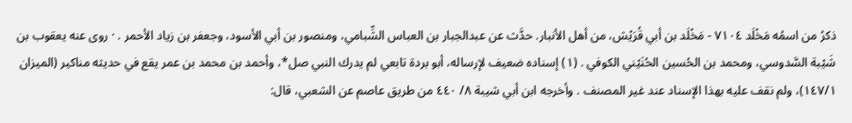ذکرُ من اسمُه مَخْلَد ٧١٠٤ - مَخْلَد بن أبي قُرَيْش، من أهل الأنبار. حدَّث عن عبدالجبار بن العباس الشِّبامي، ومنصور بن أبي الأسود، وجعفر بن زیاد الأحمر . · روى عنه يعقوب بن شَيْبة السَّدوسي، ومحمد بن الحُسين الحُنَيْني الكوفي . (١) إسناده ضعيف لإرساله، أبو بردة تابعي لم يدرك النبي صل*، وأحمد بن محمد بن عمر يقع في حديثه مناكير (الميزان ١٤٧/١)، ولم نقف عليه بهذا الإسناد عند غير المصنف . وأخرجه ابن أبي شيبة ٨/ ٤٤٠ من طريق عاصم عن الشعبي، قال: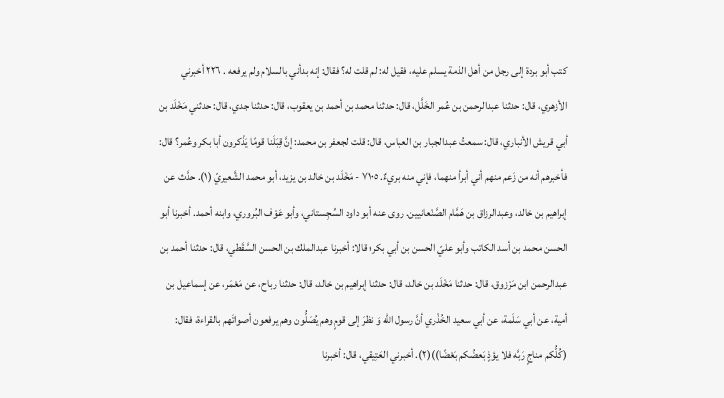كتب أبو بردة إلى رجل من أهل الذمة يسلم عليه، فقيل له: لم قلت له؟ فقال: إنه بدأني بالسلام ولم يرفعه . ٢٢٦ أخبرني الأزهري، قال: حدثنا عبدالرحمن بن عُمر الخَلَّل، قال: حدثنا محمد بن أحمد بن يعقوب، قال: حدثنا جدي، قال: حدثني مَخْلَد بن أبي قريش الأنباري، قال: سمعتُ عبدالجبار بن العباس، قال: قلت لجعفر بن محمد: إنَّ قِبَلَنا قومًا يَذْكرون أبا بكر وعُمر؟ قال: فأخبرهم أنه من زَعم منهم أني أبرأ منهما، فإني منه بريءٌ. ٧١٠٥ - مَخْلَد بن خالد بن يزيد، أبو محمد الشَّعيريّ (١). حدَّث عن إبراهيم بن خالد، وعبدالرزاق بن هَمَّام الصَّنْعانيين. روى عنه أبو داود السِّجِستاني، وأبو عَوْف البُروري، وابنه أحمد. أخبرنا أبو الحسن محمد بن أسد الكاتب وأبو عليّ الحسن بن أبي بكر؛ قالا: أخبرنا عبدالملك بن الحسن السَّقَطي، قال: حدثنا أحمد بن عبدالرحمن ابن مَرْزوق، قال: حدثنا مَخْلَد بن خالد، قال: حدثنا إبراهيم بن خالد، قال: حدثنا رباح، عن مَعْمَر، عن إسماعيل بن أمية، عن أبي سَلَمة، عن أبي سعيد الخُذْري أنَّ رسول الله وَ نظرَ إلى قومٍ وهم يُصَلُّون وهم يرفعون أصواتَهم بالقراءة، فقال: (كُلُّكم مناجٍ رَبَّه فلا يؤذٍ بَعضُكم بَعْضًا))(٢). أخبرني العَتِيقي، قال: أخبرنا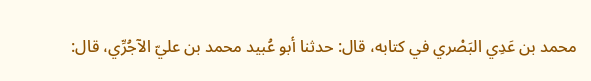محمد بن عَدِي البَصْري في كتابه، قال: حدثنا أبو عُبيد محمد بن عليّ الآجُرِّي، قال: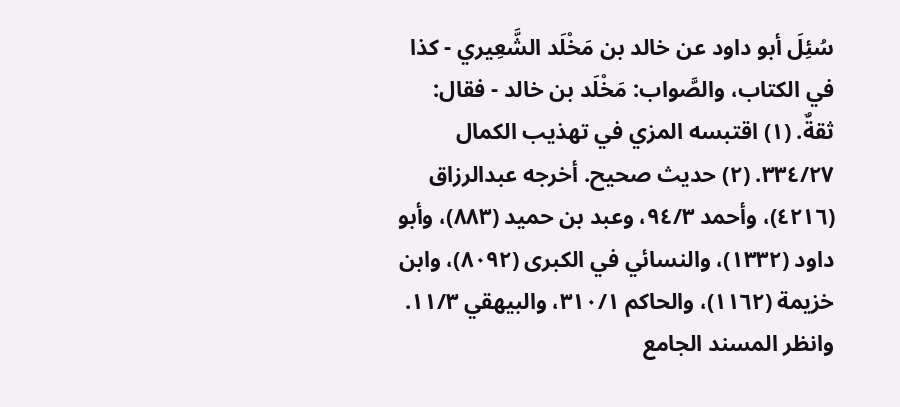سُئِلَ أبو داود عن خالد بن مَخْلَد الشَّعِيري - كذا في الكتاب، والصَّواب: مَخْلَد بن خالد - فقال: ثقةٌ. (١) اقتبسه المزي في تهذيب الكمال ٣٣٤/٢٧. (٢) حديث صحيح. أخرجه عبدالرزاق (٤٢١٦)، وأحمد ٩٤/٣، وعبد بن حميد (٨٨٣)، وأبو داود (١٣٣٢)، والنسائي في الكبرى (٨٠٩٢)، وابن خزيمة (١١٦٢)، والحاكم ٣١٠/١، والبيهقي ١١/٣. وانظر المسند الجامع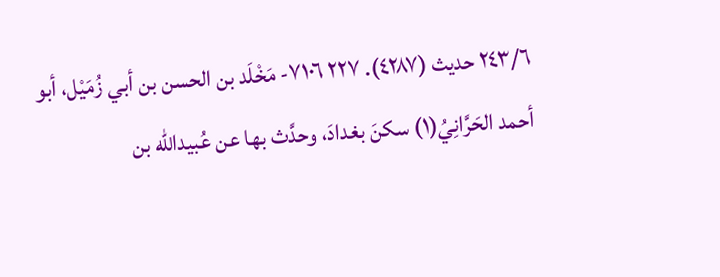٢٤٣/٦ حديث (٤٢٨٧). ٢٢٧ ٧١٠٦- مَخْلَد بن الحسن بن أبي زُمَيْل، أبو أحمد الحَرَّانِيُ(١) سكنَ بغدادَ، وحدَّث بها عن عُبيدالله بن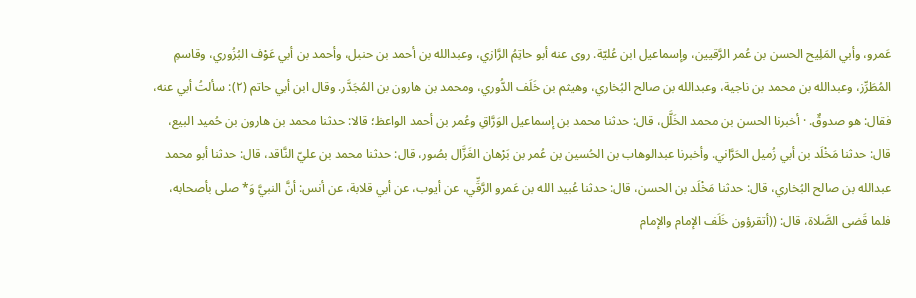عَمرو، وأبي المَلِيح الحسن بن عُمر الرَّقيين، وإسماعيل ابن عُليّة. روى عنه أبو حاتِمُ الرَّازي، وعبدالله بن أحمد بن حنبل، وأحمد بن أبي عَوْف البُزُوري، وقاسمِ المُطَرِّز، وعبدالله بن محمد بن ناجية، وعبدالله بن صالح البُخاري، وهيثم بن خَلَف الدُّوري، ومحمد بن هارون بن المُجَدَّر. وقال ابن أبي حاتم (٢): سألتُ أبي عنه، فقال: هو صدوقٌ. · أخبرنا الحسن بن محمد الخَلَّل، قال: حدثنا محمد بن إسماعيل الوَرَّاقِ وعُمر بن أحمد الواعظ؛ قالا: حدثنا محمد بن هارون بن حُميد البيع، قال: حدثنا مَخْلَد بن أبي زُميل الحَرَّاني. وأخبرنا عبدالوهاب بن الحُسين بن عُمر بن بَرْهان الغَزَّال بصُور، قال: حدثنا محمد بن عليّ النَّاقد، قال: حدثنا أبو محمد عبدالله بن صالح البُخاري، قال: حدثنا مَخْلَد بن الحسن، قال: حدثنا عُبيد الله بن عَمرو الرَّقِّي، عن أيوب، عن أبي قلابة، عن أنس: أنَّ النبيَّ وَ* صلى بأصحابه، فلما قَضى الصَّلاة، قال: ((أتقرؤون خَلَف الإمام والإمام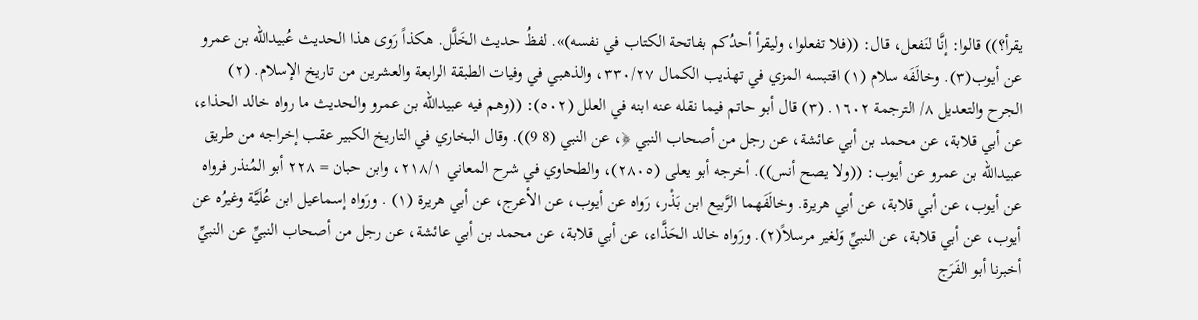يقرأ؟)) قالوا: إنَّا لنَفعل، قال: ((فلا تفعلوا، وليقرأ أحدُكم بفاتحة الكتاب في نفسه)». لفظُ حديث الخَلَّل. هكذاً رَوى هذا الحديث عُبيدالله بن عمرو عن أيوب(٣). وخالَفَه سلام (١) اقتبسه المزي في تهذيب الكمال ٣٣٠/٢٧، والذهبي في وفيات الطبقة الرابعة والعشرين من تاريخ الإسلام. (٢) الجرح والتعديل ٨/ الترجمة ١٦٠٢. (٣) قال أبو حاتم فيما نقله عنه ابنه في العلل (٥٠٢): ((وهم فيه عبيدالله بن عمرو والحديث ما رواه خالد الحذاء، عن أبي قلابة، عن محمد بن أبي عائشة، عن رجل من أصحاب النبي ﴿، عن النبي (8 9)). وقال البخاري في التاريخ الكبير عقب إخراجه من طريق عبيدالله بن عمرو عن أيوب: ((ولا يصح أنس)). أخرجه أبو يعلى (٢٨٠٥)، والطحاوي في شرح المعاني ٢١٨/١، وابن حبان = ٢٢٨ أبو المُنذر فرواه عن أيوب، عن أبي قلابة، عن أبي هريرة. وخالَفَهما الرَّبيع ابن بَذْر، رَواه عن أيوب، عن الأعرج، عن أبي هريرة (١) . ورَواه إسماعيل ابن عُلَيَّة وغيرُه عن أيوب، عن أبي قلابة، عن النبيِّ وَلغير مرسلاً(٢). ورَواه خالد الحَذَّاء، عن أبي قلابة، عن محمد بن أبي عائشة، عن رجل من أصحاب النبيِّ عن النبيِّ أخبرنا أبو الفَرَج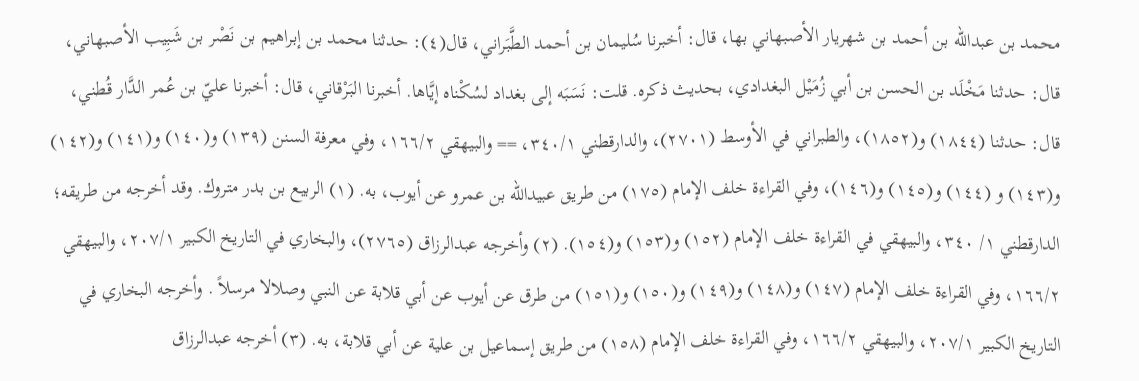محمد بن عبدالله بن أحمد بن شهريار الأصبهاني بها، قال: أخبرنا سُليمان بن أحمد الطَّبَراني، قال(٤): حدثنا محمد بن إبراهيم بن نَصْر بن شَبِيب الأصبهاني، قال: حدثنا مَخْلَد بن الحسن بن أبي زُمَيْل البغدادي، بحديث ذكره. قلت: نَسَبَه إلى بغداد لسُكْناه إيَّاها. أخبرنا البَرْقاني، قال: أخبرنا عليّ بن عُمر الدَّار قُطني، قال: حدثنا (١٨٤٤) و(١٨٥٢)، والطبراني في الأوسط (٢٧٠١)، والدارقطني ٣٤٠/١، == والبيهقي ١٦٦/٢، وفي معرفة السنن (١٣٩) و(١٤٠) و(١٤١) و(١٤٢) و(١٤٣) و (١٤٤) و(١٤٥) و(١٤٦)، وفي القراءة خلف الإمام (١٧٥) من طريق عبيدالله بن عمرو عن أيوب، به. (١) الربيع بن بدر متروك. وقد أخرجه من طريقه؛ الدارقطني ١/ ٣٤٠، والبيهقي في القراءة خلف الإمام (١٥٢) و(١٥٣) و(١٥٤). (٢) وأخرجه عبدالرزاق (٢٧٦٥)، والبخاري في التاريخ الكبير ٢٠٧/١، والبيهقي ١٦٦/٢، وفي القراءة خلف الإمام (١٤٧) و(١٤٨) و(١٤٩) و(١٥٠) و(١٥١) من طرق عن أيوب عن أبي قلابة عن النبي وصلالا مرسلاً . وأخرجه البخاري في التاريخ الكبير ٢٠٧/١، والبيهقي ١٦٦/٢، وفي القراءة خلف الإمام (١٥٨) من طريق إسماعيل بن علية عن أبي قلابة، به. (٣) أخرجه عبدالرزاق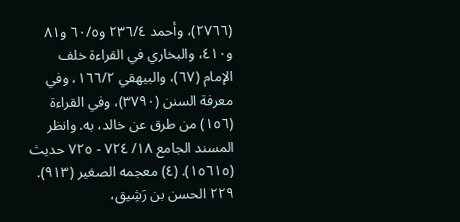(٢٧٦٦)، وأحمد ٢٣٦/٤ و٦٠/٥ و٨١ و٤١٠، والبخاري في القراءة خلف الإمام (٦٧)، والبيهقي ١٦٦/٢، وفي معرفة السنن (٣٧٩٠)، وفي القراءة (١٥٦) من طرق عن خالد، به. وانظر المسند الجامع ١٨/ ٧٢٤ - ٧٢٥ حدیث (١٥٦١٥). (٤) معجمه الصغير (٩١٣). ٢٢٩ الحسن بن رَشِيق،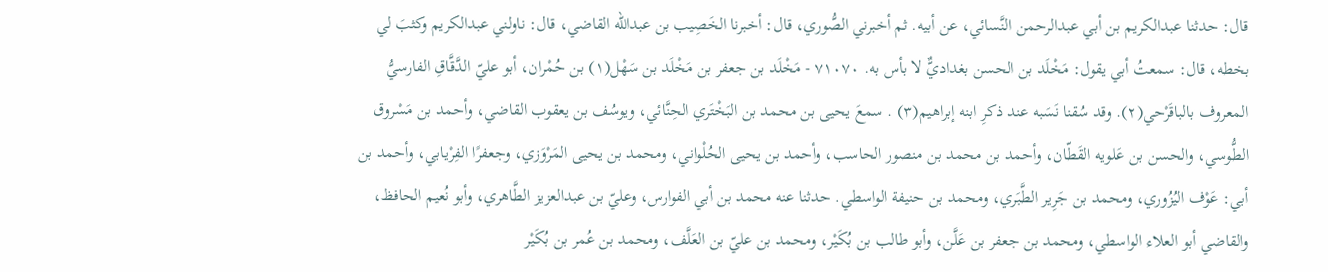قال: حدثنا عبدالكريم بن أبي عبدالرحمن النَّسائي، عن أبيه. ثم أخبرني الصُّوري، قال: أخبرنا الخَصِيب بن عبدالله القاضي، قال: ناولني عبدالكريم وكثبَ لي بخطه، قال: سمعتُ أبي يقول: مَخْلَد بن الحسن بغداديٌّ لا بأس به. ٧١٠٧٠ - مَخْلَد بن جعفر بن مَخْلَد بن سَهْل(١) بن حُمْران، أبو عليّ الدَّقَّاقِ الفارسيُّ المعروف بالباقَرْحي(٢). وقد سُقنا نَسَبه عند ذكرِ ابنه إبراهيم(٣) . سمعَ یحیی بن محمد بن البَخْتَري الحِنَّائي، ويوسُف بن يعقوب القاضي، وأحمد بن مَسْروق الطُّوسي، والحسن بن عَلويه القَطّان، وأحمد بن محمد بن منصور الحاسب، وأحمد بن يحيى الحُلْواني، ومحمد بن يحيى المَرْوَزي، وجعفرًا الفِرْيابي، وأحمد بن أبي: عَوْف اليُزُوري، ومحمد بن جَرِير الطَّبَري، ومحمد بن حنيفة الواسطي. حدثنا عنه محمد بن أبي الفوارس، وعليّ بن عبدالعزيز الطَّاهري، وأبو نُعيم الحافظ، والقاضي أبو العلاء الواسطي، ومحمد بن جعفر بن عَلَّن، وأبو طالب بن بُكَيْر، ومحمد بن عليّ بن العَلَّف، ومحمد بن عُمر بن بُكَيْر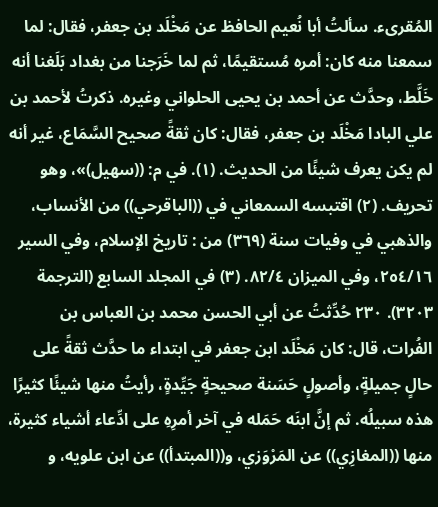المُقرىء. سألتُ أبا نُعيم الحافظ عن مَخْلَد بن جعفر، فقال: لما سمعنا منه كان: أمره مُستقيمًا، ثم لما خَرَجنا من بغداد بَلَغنا أنه خَلَّط، وحدَّث عن أحمد بن یحیی الحلواني وغيره. ذكرتُ لأحمد بن علي البادا مَخْلَد بن جعفر، فقال: كان ثقةً صحيح السَّمَاع، غير أنه لم يكن يعرف شيئًا من الحديث. (١). في م: ((سهيل)»، وهو تحريف. (٢) اقتبسه السمعاني في ((الباقرحي)) من الأنساب، والذهبي في وفيات سنة (٣٦٩) من : تاريخ الإسلام، وفي السير ٢٥٤/١٦، وفي الميزان ٨٢/٤. (٣) في المجلد السابع (الترجمة ٣٢٠٣). ٢٣٠ حُدِّثتُ عن أبي الحسن محمد بن العباس بن الفُرات، قال: كان مَخْلَد ابن جعفر في ابتداء ما حدَّث ثقةً على حالٍ جميلةٍ، وأصولٍ حَسَنة صحيحةٍ جَيِّدةٍ، رأيتُ منها شيئًا كثيرًا هذه سبيلُه. ثم إنَّ ابنَه حَمَله في آخر أمرِهِ على ادِّعاء أشياء كثيرة، منها ((المغازِي)) عن المَرْوَزي، و((المبتدأ)) عن ابن علويه، و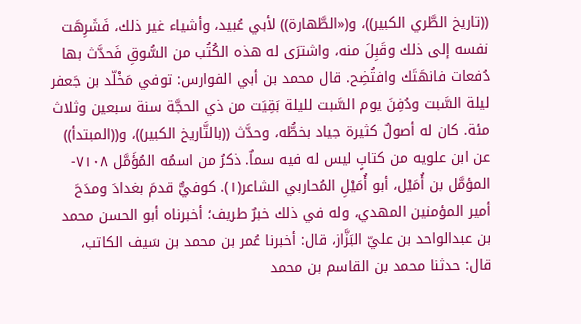((تاريخ الطَّري الكبير))، و(«الطَّهارة)) لأبي عُبيد، وأشياء غير ذلك، فَشَرِهَت نفسه إلى ذلك وقَبِلَ منه، واشترَى له هذه الكُتُب من السُّوقِ فَحدَّث بها دُفعات فانهَتَك وافتُضِح. قال محمد بن أبي الفوارس: توفي مَخْلّد بن جَعفر ليلة السَّبت ودُفِنَ يوم السَّبت لليلة بَقِيَت من ذي الحجَّة سنة سبعين وثلاث مئة. كان له أصولٌ كثيرة جياد بخطُّه، وحدَّث ((بالتَّاريخ الكبير))، و((المبتدأ)) عن ابن علويه من كتابٍ ليس له فيه سماٌ. ذكرُ من اسمُه المُؤَمَّل ٧١٠٨- المؤمَّل بن أُمَيْل، أبو أُمَيْلِ المُحاربي الشاعر(١). كوفيٌّ قدمَ بغدادَ ومدَحَ أمير المؤمنين المهدي، وله في ذلك خبرٌ طريف؛ أخبرناه أبو الحسن محمد بن عبدالواحد بن عليّ البَزَّاز، قال: أخبرنا عُمر بن محمد بن سَيف الكاتب، قال: حدثنا محمد بن القاسم بن محمد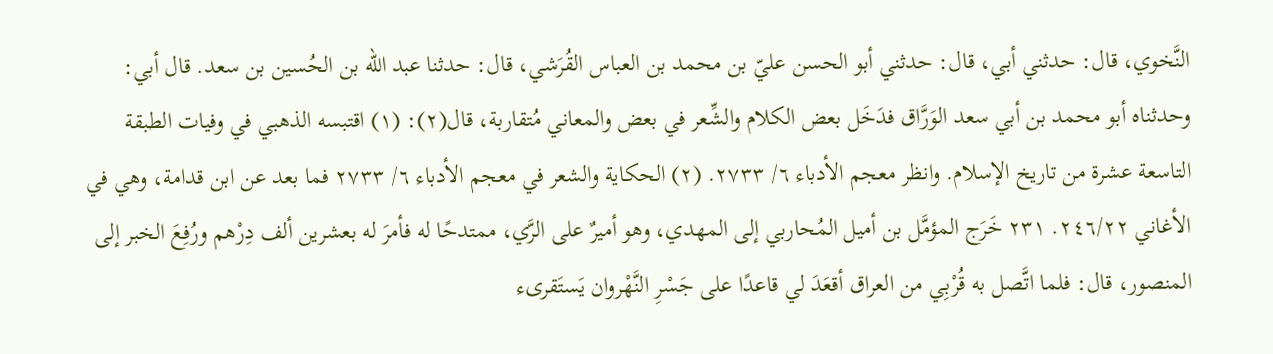النَّخوي، قال: حدثني أبي، قال: حدثني أبو الحسن عليّ بن محمد بن العباس القُرَشي، قال: حدثنا عبد الله بن الحُسين بن سعد. قال أبي: وحدثناه أبو محمد بن أبي سعد الوَرَّاق فدَخَل بعض الكلام والشِّعر في بعض والمعاني مُتقاربة، قال(٢): (١) اقتبسه الذهبي في وفيات الطبقة التاسعة عشرة من تاريخ الإسلام. وانظر معجم الأدباء ٦/ ٢٧٣٣. (٢) الحكاية والشعر في معجم الأدباء ٦/ ٢٧٣٣ فما بعد عن ابن قدامة، وهي في الأغاني ٢٤٦/٢٢. ٢٣١ خَرَج المؤمَّل بن أميل المُحاربي إلى المهدي، وهو أميرٌ على الرَّي، ممتدحًا له فأمرَ له بعشرين ألف دِرْهم ورُفِعَ الخبر إلى المنصور، قال: فلما اتَّصل به قُرْبِي من العراق أقعَدَ لي قاعدًا على جَسْرِ النَّهْروان يَستَقرىء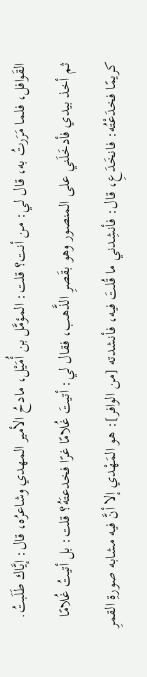القَوافل، فلما مَرَرتُ به، قال لي: من أنت؟ قلت: المؤمَّل بن أُمَيْل، مادحُ الأمير المهدي وشاعرُه، قال: إيَّاك طَلَبتُ. ثم أخذ بيدي فأدخَلَني على المنصور وهو بقَصرِ الذَّهب، فقال لي: أتيتَ غُلامًا غرًا فخدعتَهُ؟ قلت: بل أتيتُ غُلامًا كريمًا فخدَعْتُه: فانخَدَعِ، قال: فأنشِدني ما قُلتَ فيه، فأنشدته [من الوافر]: هو المَهْدي إلا أنَّ فيه مشابه صورةِ القمرِ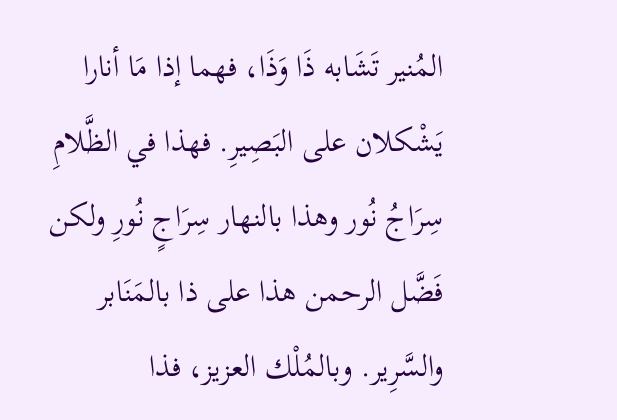المُنير تَشَابه ذَا وَذَا، فهما إذا مَا أنارا يَشْكلان على البَصِيرِ. فهذا في الظَّلامِ سِرَاجُ نُور وهذا بالنهار سِرَاجٍ نُورِ ولكن فَضَّل الرحمن هذا على ذا بالمَنَابر والسَّرِير. وبالمُلْك العزيز، فذا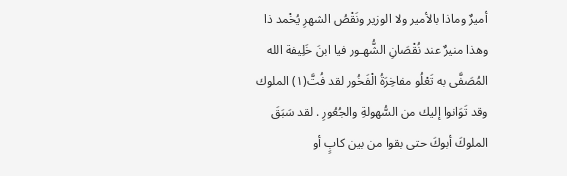أميرٌ وماذا بالأمير ولا الوزير ونَقْصُ الشهرِ يُخْمد ذا وهذا منيرٌ عند نُقْصَانِ الشُّهـور فيا ابنَ خَلِيفة الله المُصَفَّى به تَعْلُو مفاخِرَةُ الْفَخُور لقد فُتَّ(١) الملوك وقد تَوَانوا إليك من السُّهولةِ والجُعُورِ . لقد سَبَقَ الملوكَ أبوكَ حتى بقوا من بين كابٍ أو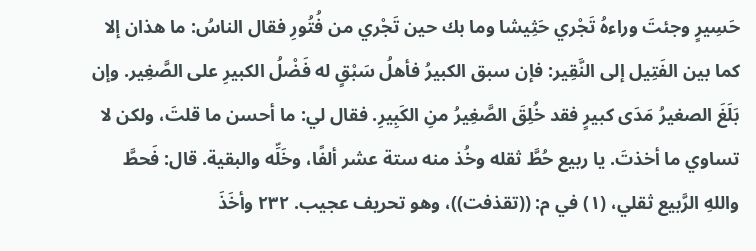حَسِيرٍ وجئتَ وراءهُ تَجْري حَثِيشا وما بك حين تَجْري من فُتُورِ فقال الناسُ: ما هذان إلا كما بين الفَتِيل إلى النَّقِير: فإن سبق الكبيرُ فأهلُ سَبْقٍ له فَضْلُ الكبيرِ على الصَّغِير. وإن بَلَغَ الصغيرُ مَدَى كبيرٍ فقد خُلِقَ الصَّغِيرُ منِ الكَبِيرِ. فقال لي: ما أحسن ما قلتَ، ولكن لا تساوي ما أخذتَ. يا ربيع حُطَّ ثقله وخُذ منه ستة عشر ألفًا، وخَلِّه والبقية. قال: فَحطَّ واللهِ الرَّبيع ثقلي، (١) في م: ((تقذفت))، وهو تحريف عجيب. ٢٣٢ وأخَذَ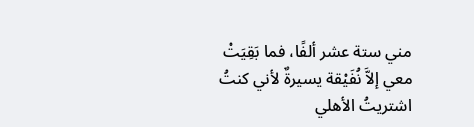مني ستة عشر ألفًا، فما بَقِيَتْ معي إلاَّ نُفَيْقة يسيرةٌ لأني كنتُ اشتريتُ الأهلي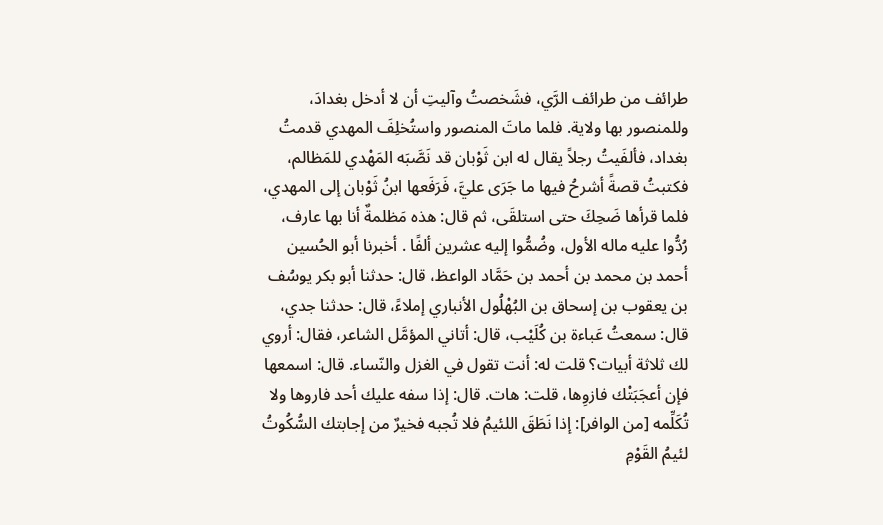طرائف من طرائف الرَّي، فشَخصتُ وآليتِ أن لا أدخل بغدادَ، وللمنصور بها ولاية. فلما ماتَ المنصور واستُخلِفَ المهدي قدمتُ بغداد، فألفَيتُ رجلاً يقال له ابن ثَوْبان قد نَصَّبَه المَهْدي للمَظالم، فكتبتُ قصةً أشرحُ فيها ما جَرَى عليَّ، فَرَفَعها ابنُ ثَوْبان إلى المهدي، فلما قرأها ضَحِكَ حتى استلقَى، ثم قال: هذه مَظلمةٌ أنا بها عارف، رُدُّوا عليه ماله الأول، وضُمُّوا إليه عشرين ألفًا . أخبرنا أبو الحُسين أحمد بن محمد بن أحمد بن حَمَّاد الواعظ، قال: حدثنا أبو بكر يوسُف بن يعقوب بن إسحاق بن البُهْلُول الأنباري إملاءً، قال: حدثنا جدي، قال: سمعتُ عَباءة بن كُلَيْب، قال: أتاني المؤمَّل الشاعر، فقال: أروي لك ثلاثة أبيات؟ قلت له: أنت تقول في الغزل والنّساء. قال: اسمعها فإن أعجَبَتْك فازوِها، قلت: هات. قال: إذا سفه عليك أحد فاروها ولا تُكَلِّمه [من الوافر]: إذا نَطَقَ اللئيمُ فلا تُجبه فخيرٌ من إجابتك السُّكُوتُ لئيمُ القَوْمِ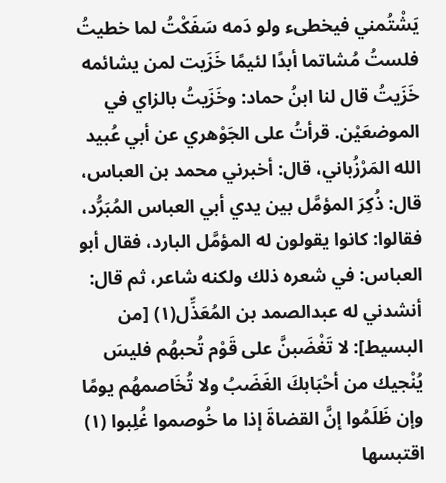يَشْتُمني فيخطىء ولو دَمه سَفَكْتُ لما خطيتُ فلستُ مُشاتما أبدًا لئيمًا خَزَيت لمن يشائمه خَزَيتُ قال لنا ابنُ حماد: وخَزَيتُ بالزاي في الموضعَيْن. قرأتُ على الجَوْهري عن أبي عُبيد الله المَرْزُباني، قال: أخبرني محمد بن العباس، قال: ذُكِرَ المؤمَّل بين يدي أبي العباس المُبَرُّد، فقالوا: كانوا يقولون له المؤمَّل البارد، فقال أبو العباس: في شعره ذلك ولكنه شاعر، ثم قال: أنشدني له عبدالصمد بن المُعَذِّل(١) [من البسيط]: لا تَغْضَبنَّ على قَوْم تُحبهُم فليسَ يُنْجيك من أحْبَابكَ الغَضَبُ ولا تُخَاصمهُم يومًا وإن ظَلَمُوا إنَّ القضاةَ إذا ما خُوصموا غُلِبوا (١) اقتبسها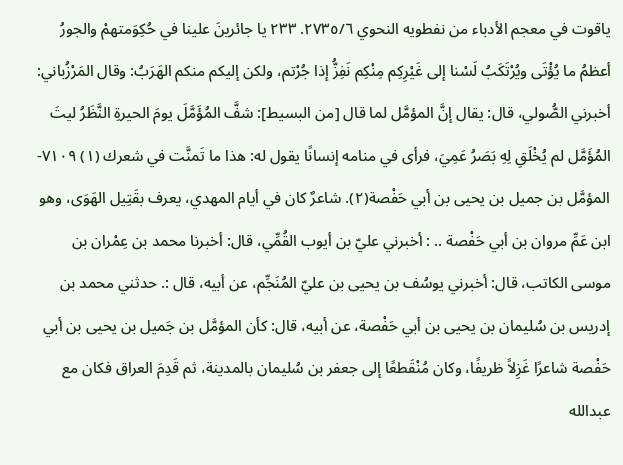ياقوت في معجم الأدباء من نفطويه النحوي ٢٧٣٥/٦. ٢٣٣ يا جائرينَ علينا في حُكِوَمتهمْ والجورُ أعظمُ ما يُؤْتَى ويُرْتَكَبُ لَسْنا إلى غَيْرِكِم مِنْكِم نَفِزُّ إذا جُرْتم، ولكن إليكم منكم الهَرَبُ: وقال المَرْزُباني: أخبرني الصُّولي، قال: يقال إنَّ المؤمَّل لما قال [من البسيط]: شفَّ المُؤَمَّلَ يومَ الحيرةِ النَّظَرُ ليتَ المُؤَمَّل لم يُخْلَقِ لِهِ بَصَرُ عَمِيَ، فرأى في منامه إنسانًا يقول له: هذا ما تَمنَّت في شعرك (١) ٧١٠٩- المؤمَّل بن جميل بن يحيى بن أبي حَفْصة(٢). شاعرٌ كان في أيام المهدي، يعرف بقَتِيل الهَوَى، وهو ابن عَمِّ مروان بن أبي حَفْصة .. : أخبرني عليّ بن أيوب القُمِّي، قال: أخبرنا محمد بن عِمْران بن موسى الكاتب، قال: أخبرني يوسُف بن يحيى بن عليّ المُنَجِّم، عن أبيه، قال :. حدثني محمد بن إدريس بن سُليمان بن يحيى بن أبي حَفْصة، عن أبيه، قال: كأن المؤمَّل بن جَميل بن يحيى بن أبي حَفْصة شاعرًا غَزِلاً ظريفًا، وكان مُنْقَطعًا إلى جعفر بن سُليمان بالمدينة، ثم قَدِمَ العراق فكان مع عبدالله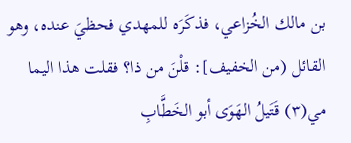بن مالك الخُزاعي، فذكَرَه للمهدي فحظيَ عنده، وهو القائل (من الخفيف]: قلْنَ من ذا؟ فقلت هذا اليما مي(٣) قَتَيلُ الهَوَى أبو الخَطَّابِ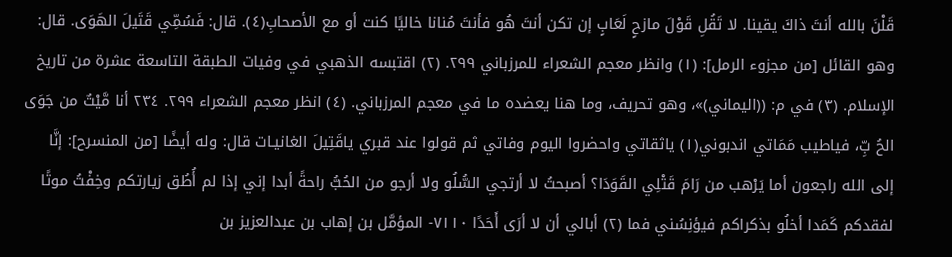قَلْنَ بالله أنتَ ذاكَ يقينا. لا تَقُلِ قَوْلَ مازحٍ لَعَابٍ إن تكن أنتَ هُو فأنتَ مُنانا خاليًا كنت أو مع الأصحابِ(٤). قال: فَسُمِّي قَتَيلَ الهَوَى. قال: وهو القائل [من مجزوء الرمل]: (١) وانظر معجم الشعراء للمرزباني ٢٩٩. (٢) اقتبسه الذهبي في وفيات الطبقة التاسعة عشرة من تاريخ الإسلام. (٣) في م: ((اليماني)»، وهو تحريف، وما هنا يعضده ما في معجم المرزباني. (٤) انظر معجم الشعراء ٢٩٩. ٢٣٤ أنا مَّيْتٌ من جَوَى الحُ بِّ، فياطيب مَمَاتي اندبوني(١) ياثقاتي واحضروا اليوم وفاتي ثم قولوا عند قبري ياقَتِيلَ الغانيـات قال: وله أيضًا [من المنسرح]: إنَّا إلى الله راجعون أما يَرْهب من رَامَ قَتْلِي القَوَدَا؟ أصبحتُ لا أرتجي السُّلُو ولا أرجو من الحُبُّ راحةً أبدا إني إذا لم أُطُق زيارتكم وخِفْتُ موتًا لفقدكم كَمَدا أخلُو بذكراكم فيؤنِسُني فما (٢) أبالي أن لا أرَى أَحَدًا ٧١١٠- المؤمَّل بن إهاب بن عبدالعزيز بن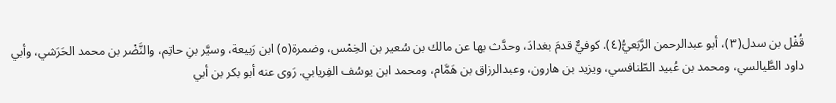قُفْل بن سدل(٣)، أبو عبدالرحمن الرَّبَعيُّ(٤). كوفيٌّ قدمَ بغدادَ، وحدَّث بها عن مالك بن سُعير بن الخِمْس، وضمرة(٥) ابن رَبيعة، وسيَّر بنِ حاتِم، والنَّضْر بن محمد الحَرَشي، وأبي داود الطَّيالسي، ومحمد بن عُبيد الطّنافسي، ويزيد بن هارون، وعبدالرزاق بن هَمَّام، ومحمد ابن يوسُف الفِریابي. رَوى عنه أبو بكر بن أبي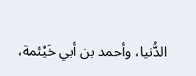الدُّنيا، وأحمد بن أبي خَيْئمة،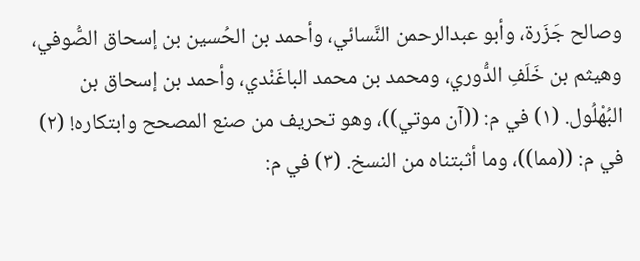وصالح جَزَرة، وأبو عبدالرحمن النَّسائي، وأحمد بن الحُسين بن إسحاق الصُّوفي، وهيثم بن خَلَفِ الدُّوري، ومحمد بن محمد الباغَنْدي، وأحمد بن إسحاق بن البُهْلُول. (١) في م: ((آن موتي))، وهو تحريف من صنع المصحح وابتكاره! (٢) في م: ((مما))، وما أثبتناه من النسخ. (٣) في م: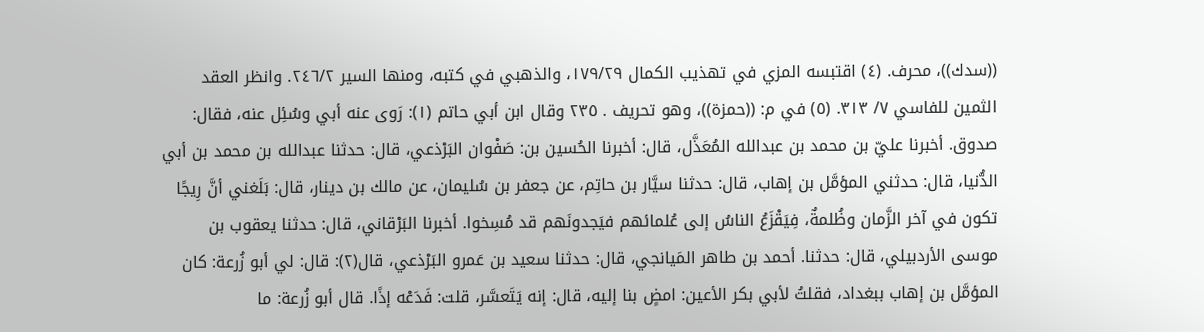((سدك))، محرف. (٤) اقتبسه المزي في تهذيب الكمال ١٧٩/٢٩، والذهبي في كتبه، ومنها السير ٢٤٦/٢. وانظر العقد الثمين للفاسي ٧/ ٣١٣. (٥) في م: ((حمزة))، وهو تحريف . ٢٣٥ وقال ابن أبي حاتم (١): رَوى عنه أبي وسُئِل عنه، فقال: صدوق. أخبرنا عليّ بن محمد بن عبدالله المُعَذَّل، قال: أخبرنا الحُسين بن: صَفْوان البَرْذعي، قال: حدثنا عبدالله بن محمد بن أبي الدُّنيا، قال: حدثني المؤمَّل بن إهاب، قال: حدثنا سيَّار بن حاتِم، عن جعفر بن سُليمان، عن مالك بن دينار، قال: بَلَغني أنَّ رِيجًا تكون في آخر الزَّمان وظُلمةٌ، فِيَقْزَعُ الناسُ إلى عُلمائهم فيَجدونَهم قد مُسِخوا. أخبرنا البَرْقاني، قال: حدثنا يعقوب بن موسى الأردبيلي، قال: حدثنا. أحمد بن طاهر المَيانجي، قال: حدثنا سعيد بن عَمرو البَرْذعي، قال(٢): قال: لي أبو زُرعة: كان المؤمَّل بن إهاب ببغداد، فقلتُ لأبي بكر الأعين: امضٍ بنا إليه، قال: إنه يَتَعسَّر، قلت: فَدَعْه إذًا. قال أبو زُرعة: ما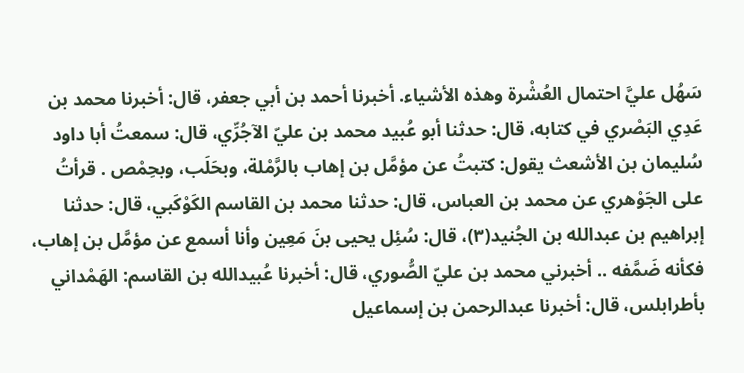سَهُل عليَّ احتمال العُشْرة وهذه الأشياء. أخبرنا أحمد بن أبي جعفر، قال: أخبرنا محمد بن عَدِي البَصْري في كتابه، قال: حدثنا أبو عُبيد محمد بن عليّ الآجُرِّي، قال: سمعتُ أبا داود سُليمان بن الأشعث يقول: كتبتُ عن مؤمَّل بن إهاب بالرَّمْلة، وبحَلَب، وبحِمْص . قرأتُ على الجَوْهري عن محمد بن العباس، قال: حدثنا محمد بن القاسم الكَوْكَبي، قال: حدثنا إبراهيم بن عبدالله بن الجُنيد(٣)، قال: سُئِل يحيى بنَ مَعِين وأنا أسمع عن مؤمَّل بن إهاب، فكأنه ضَمَّفه .. أخبرني محمد بن عليّ الصُّوري، قال: أخبرنا عُبيدالله بن القاسم: الهَمْداني بأطرابلس، قال: أخبرنا عبدالرحمن بن إسماعيل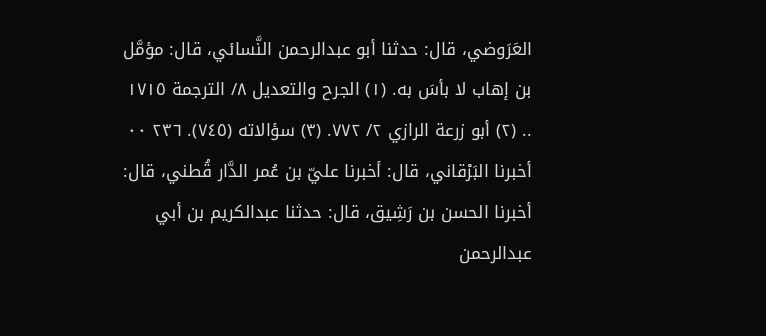العَرَوضي، قال: حدثنا أبو عبدالرحمن النَّسائي، قال: مؤمَّل بن إهاب لا بأسَ به. (١) الجرح والتعديل ٨/ الترجمة ١٧١٥ .. (٢) أبو زرعة الرازي ٢/ ٧٧٢. (٣) سؤالاته (٧٤٥). ٢٣٦ ٠٠ أخبرنا البَرْقاني، قال: أخبرنا عليّ بن عُمر الدَّار قُطني، قال: أخبرنا الحسن بن رَشِيق، قال: حدثنا عبدالكريم بن أبي عبدالرحمن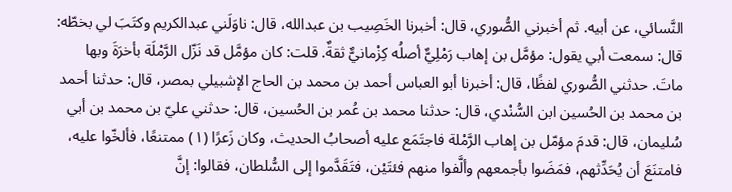النَّسائي، عن أبيه. ثم أخبرني الصُّوري، قال: أخبرنا الخَصِيب بن عبدالله، قال: ناوَلَني عبدالكريم وكتَبَ لي بخطّه: قال: سمعت أبي يقول: مؤمَّل بن إهاب رَمْلِيٌّ أصلُه کِزْمانيٌّ ثقةٌ. قلت: كان مؤمَّل قد نَزّل الرَّمْلَة بأخرَةَ وبها ماتَ. حدثني الصُّوري لفظًا، قال: أخبرنا أبو العباس أحمد بن محمد بن الحاج الإشبيلي بمصر، قال: حدثنا أحمد بن محمد بن الحُسين ابن السُّنْدي، قال: حدثنا محمد بن عُمر بن الحُسين، قال: حدثني عليّ بن محمد بن أبي سُليمان، قال: قدمَ مؤمّل بن إهاب الرَّمْلة فاجتَمَع عليه أصحابُ الحديث، وكان زَعرًا (١) ممتنعًا، فألخّوا عليه، فامتنَعَ أن يُحَدِّثهم، فمَضَوا بأجمعهم وألَّفوا منهم فئتَيْن، فتَقَدَّموا إلى السُّلطان، فقالوا: إنَّ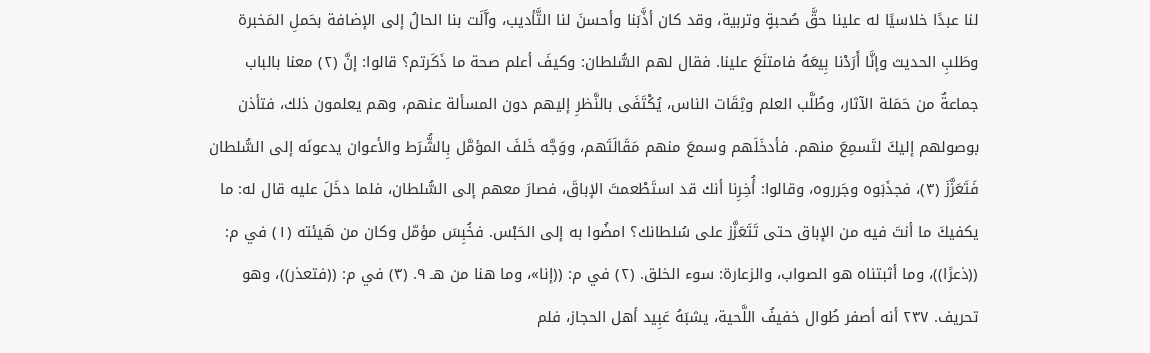لنا عبدًا خلاسيًا له علينا حقَّ صُحبةٍ وتربية، وقد كان أذَّبَنا وأحسنَ لنا التَّأديب، وآَلَت بنا الحالُ إلى الإضافة بحَملِ المَخبرة وطَلبِ الحديث وإنَّا أَرَدْنا بِيعَهُ فامتنَعَ علينا. فقال لهم السُّلطان: وكيفَ أعلم صحة ما ذَكَرتم؟ قالوا: إنَّ (٢) معنا بالباب جماعةٌ من حَمَلة الآثار، وطُلَّب العلم وثِقَات الناس، يُكْتَفَى بالنَّظرِ إليهم دون المسألة عنهم، وهم يعلمون ذلك، فتأذن بوصولهم إليكَ لتَسمِعَ منهم. فأدخَلَهم وسمعَ منهم مَقَالَتَهم، ووَجَّه خَلفَ المؤمَّل بِالشُّرَط والأعوان يدعونَه إلى السُّلطان فَتَعَزَّزَ (٣)، فجذَبَوه وجَرروه، وقالوا: أُخِرِنا أنك قد استَطْعمتَ الإباقَ، فصارَ معهم إلى السُّلطان، فلما دخَلَ عليه قال له: ما يكفيكَ ما أنتَ فيه من الإباق حتى تَتَعَزَّز على سُلطانك؟ امضُوا به إلى الحَبْس. فخُبِسَ مؤمّل وكان من هَيئته (١) في م: ((ذعرًا))، وما أثبتناه هو الصواب، والزعارة: سوء الخلق. (٢) في م: ((إنا»، وما هنا من هـ ٩. (٣) في م: ((فتعذر))، وهو تحريف. ٢٣٧ أنه أصفر طُوال خفيفُ اللَّحية، يشبَهُ عَبِيد أهل الحجاز، فلم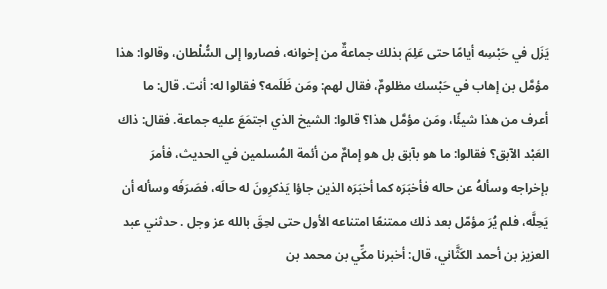يَزَل في حَبْسِه أيامًا حتى عَلِمَ بذلك جماعةٌ من إخوانه، فصاروا إلى السُّلْطان، وقالوا: هذا مؤمَّل بن إهاب في حَبْسك مظلومٌ، فقال لهم: ومَن ظَلَمه؟ فقالوا له: أنت. قال: ما أعرف من هذا شيئًا، ومَن مؤمَّل هذا؟ قالوا: الشيخ الذي اجتمَعَ عليه جماعة. فقال: ذاك العَبْد الآبق؟ فقالوا: ما هو بآبق بل هو إمامٌ من أئمة المُسلمين في الحديث، فأمرَ بإخراجه وسألهُ عن حاله فأخبَرَه كما أخبَرَه الذين جاؤا يَذكرِونَ له حالَه، فصَرَفَه وسأله أن يَحِلَّه، فلم يُرَ مؤمّل بعد ذلك ممتنعًا امتناعه الأول حتى لحِقَ بالله عز وجل . حدثني عبد العزيز بن أحمد الكَثَّاني، قال: أخبرنا مكِّي بن محمد بن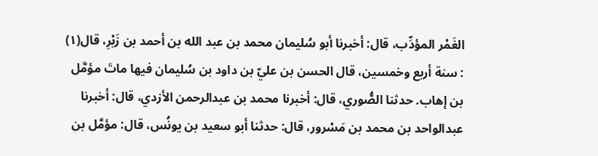الغَمْر المؤدِّب، قال: أخبرنا أبو سُليمان محمد بن عبد الله بن أحمد بن زَبْرِ، قال(١) : سنة أربع وخمسين، قال الحسن بن عليّ بن داود بن سُليمان فيها ماتَ مؤمَّل بن إهاب. حدثنا الصُّوري، قال: أخبرنا محمد بن عبدالرحمن الأزدي، قال: أخبرنا عبدالواحد بن محمد بن مَسْرور، قال: حدثنا أبو سعيد بن يونُس، قال: مؤمَّل بن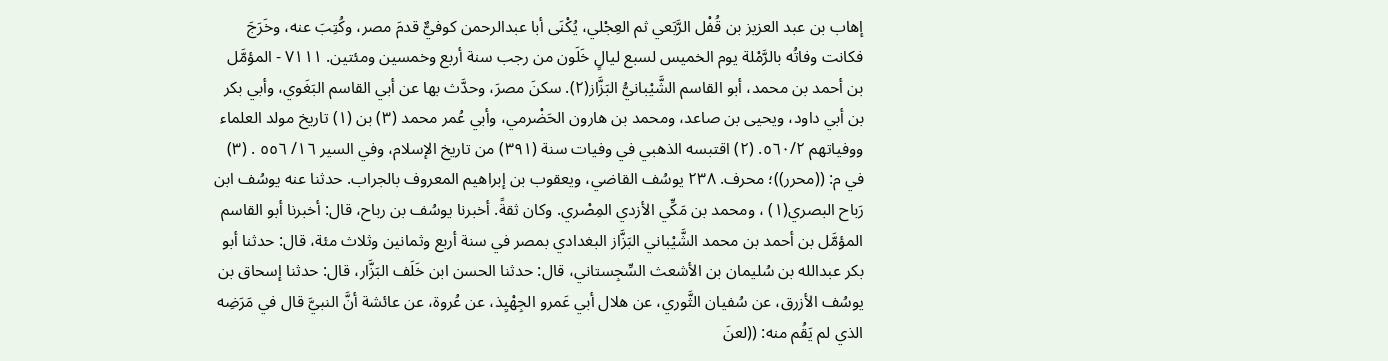إهاب بن عبد العزيز بن قُفْل الرَّبَعي ثم العِجْلي، يُكْنَى أبا عبدالرحمن كوفيٌّ قدمَ مصر، وكُتِبَ عنه، وخَرَجَ فكانت وفاتُه بالرَّمْلة يوم الخميس لسبع ليالٍ خَلَون من رجب سنة أربع وخمسين ومئتين. ٧١١١ - المؤمَّل بن أحمد بن محمد، أبو القاسم الشَّيْبانيُّ البَزَّاز(٢). سكنَ مصرَ، وحدَّث بها عن أبي القاسم البَغَوي، وأبي بكر بن أبي داود، ويحيى بن صاعد، ومحمد بن هارون الحَضْرمي، وأبي عُمر محمد (٣) بن (١) تاريخ مولد العلماء ووفياتهم ٥٦٠/٢. (٢) اقتبسه الذهبي في وفيات سنة (٣٩١) من تاريخ الإسلام، وفي السير ١٦/ ٥٥٦ . (٣) في م: ((محرر))؛ محرف. ٢٣٨ يوسُف القاضي، ويعقوب بن إبراهيم المعروف بالجراب. حدثنا عنه يوسُف ابن رَباح البصري(١) ، ومحمد بن مَكِّي الأزدي المِصْري. وكان ثقةً. أخبرنا يوسُف بن رباح، قال: أخبرنا أبو القاسم المؤمَّل بن أحمد بن محمد الشَّيْباني البَزَّاز البغدادي بمصر في سنة أربع وثمانين وثلاث مئة، قال: حدثنا أبو بكر عبدالله بن سُليمان بن الأشعث السِّجِستاني، قال: حدثنا الحسن ابن خَلَف البَزَّار، قال: حدثنا إسحاق بن يوسُف الأزرق، عن سُفيان الثَّوري، عن هلال أبي عَمرو الجِهْيِذ، عن عُروة، عن عائشة أنَّ النبيَّ قال في مَرَضِه الذي لم يَقُم منه: ((لعنَ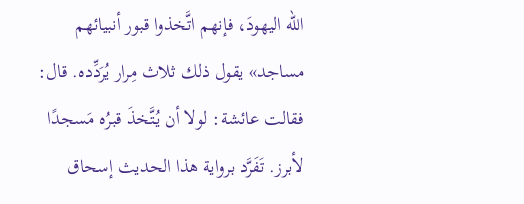الله اليهودَ، فإنهم اتَّخذوا قبور أنبيائهم مساجد» يقول ذلك ثلاث مِرار يُرَدِّده. قال: فقالت عائشة: لولا أن يُتَّخذَ قبرُه مَسجدًا لأبرز. تَفَرَّد برواية هذا الحديث إسحاق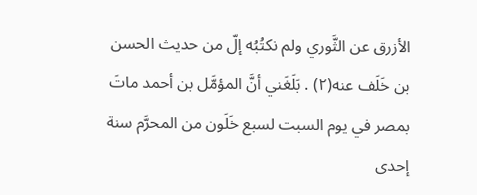الأزرق عن الثَّوري ولم نكتُبُه إلّ من حديث الحسن بن خَلَف عنه(٢) . بَلَغَني أنَّ المؤمَّل بن أحمد ماتَ بمصر في يوم السبت لسبع خَلَون من المحرَّم سنة إحدى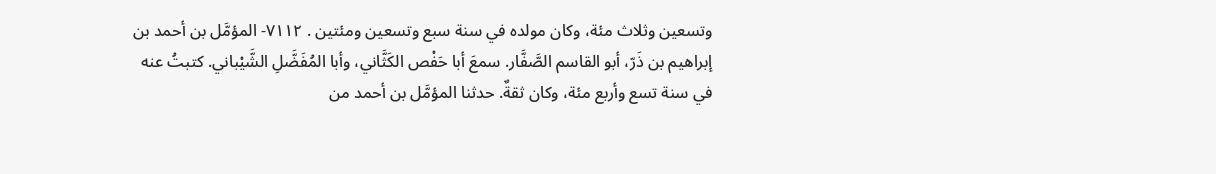وتسعين وثلاث مئة، وكان مولده في سنة سبع وتسعين ومئتین . ٧١١٢- المؤمَّل بن أحمد بن إبراهيم بن ذَرّ، أبو القاسم الصَّفَّار. سمعَ أبا حَفْص الكَثَّاني، وأبا المُفَضَّلِ الشَّيْباني. كتبتُ عنه في سنة تسع وأربع مئة، وكان ثقةٌ. حدثنا المؤمَّل بن أحمد من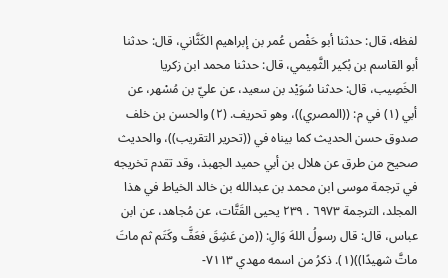لفظه، قال: حدثنا أبو حَفْص عُمر بن إبراهيم الكَثَّاني، قال: حدثنا أبو القاسم بن بُكير الثَّمِيمي، قال: حدثنا محمد ابن زكريا الخَصِيب، قال: حدثنا سُوَيْد بن سعيد، عن عليّ بن مُسْهر، عن أبي (١) في م: ((المصري))، وهو تحريف. (٢) والحسن بن خلف صدوق حسن الحديث كما بيناه في ((تحرير التقريب))، والحديث صحيح من طرق عن هلال بن أبي حميد الجهبذ، وقد تقدم تخريجه في ترجمة موسى ابن محمد بن عبدالله بن خالد الخياط في هذا المجلد، الترجمة ٦٩٧٣ . ٢٣٩ يحيى القَتَّات، عن مُجاهد، عن ابن عباس، قال: قال رسولُ اللهَ وَالِ: ((من عَشِقَ فعَفَّ وكَتَم ثم ماتَ ماتَّ شهيدًا))(١). ذکرُ من اسمه مهدي ٧١١٣-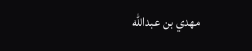مهدي بن عبدالله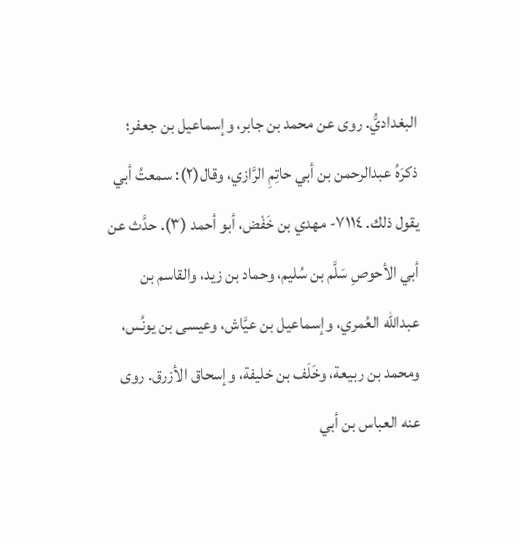البغداديُّ. روى عن محمد بن جابر، وإسماعيل بن جعفر؛ ذكرَهُ عبدالرحمن بن أبي حاتِمِ الرَّازي، وقال(٢): سمعتُ أبي يقول ذلك. ٧١١٤- مهدي بن خَفْض، أبو أحمد (٣). حدَّث عن أبي الأحوصِ سَلَّم بن سُليم، وحماد بن زيد، والقاسم بن عبدالله العُمري، وإسماعيل بن عيَّاش، وعيسى بن يونُس، ومحمد بن ربيعة، وخَلَف بن خليفة، وإسحاق الأزرق. روى عنه العباس بن أبي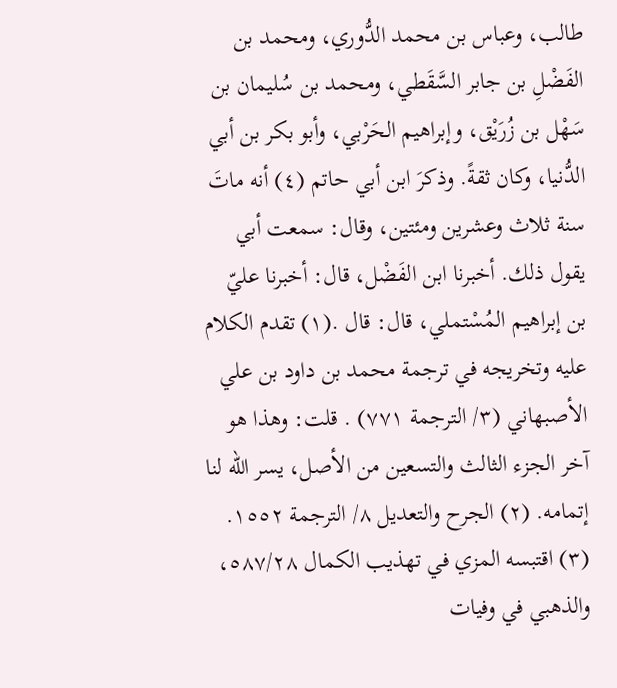طالب، وعباس بن محمد الدُّوري، ومحمد بن الفَضْلِ بن جابر السَّقَطي، ومحمد بن سُليمان بن سَهْل بن زُرَيْق، وإبراهيم الحَرْبي، وأبو بكر بن أبي الدُّنيا، وكان ثقةً. وذكرَ ابن أبي حاتم (٤) أنه ماتَ سنة ثلاث وعشرين ومئتين، وقال: سمعت أبي يقول ذلك. أخبرنا ابن الفَضْل، قال: أخبرنا عليّ بن إبراهيم المُسْتملي، قال: قال .(١) تقدم الكلام عليه وتخريجه في ترجمة محمد بن داود بن علي الأصبهاني (٣/ الترجمة ٧٧١) . قلت: وهذا هو آخر الجزء الثالث والتسعين من الأصل، يسر الله لنا إتمامه. (٢) الجرح والتعديل ٨/ الترجمة ١٥٥٢. (٣) اقتبسه المزي في تهذيب الكمال ٥٨٧/٢٨، والذهبي في وفيات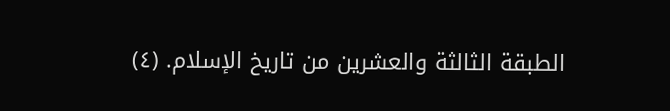الطبقة الثالثة والعشرين من تاريخ الإسلام. (٤)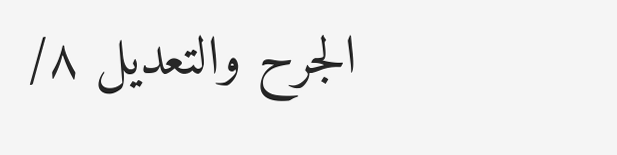الجرح والتعديل ٨/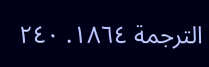الترجمة ١٨٦٤. ٢٤٠